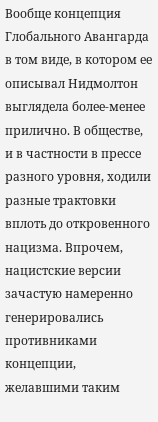Вообще концепция Глобального Авангарда в том виде, в котором ее описывал Нидмолтон выглядела более-менее прилично. В обществе, и в частности в прессе разного уровня, ходили разные трактовки вплоть до откровенного нацизма. Впрочем, нацистские версии зачастую намеренно генерировались противниками концепции, желавшими таким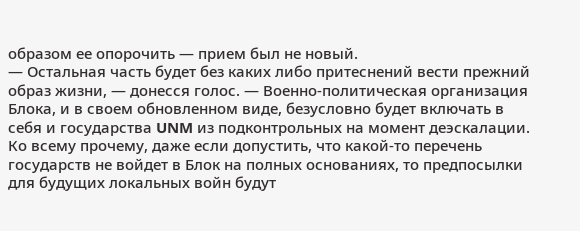образом ее опорочить — прием был не новый.
— Остальная часть будет без каких либо притеснений вести прежний образ жизни, — донесся голос. — Военно-политическая организация Блока, и в своем обновленном виде, безусловно будет включать в себя и государства UNM из подконтрольных на момент деэскалации. Ко всему прочему, даже если допустить, что какой-то перечень государств не войдет в Блок на полных основаниях, то предпосылки для будущих локальных войн будут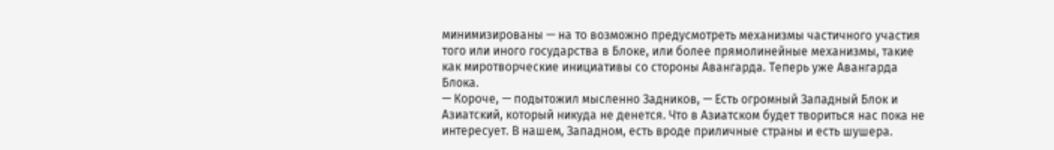минимизированы — на то возможно предусмотреть механизмы частичного участия того или иного государства в Блоке, или более прямолинейные механизмы, такие как миротворческие инициативы со стороны Авангарда. Теперь уже Авангарда Блока.
— Короче, — подытожил мысленно Задников, — Есть огромный Западный Блок и Азиатский, который никуда не денется. Что в Азиатском будет твориться нас пока не интересует. В нашем, Западном, есть вроде приличные страны и есть шушера.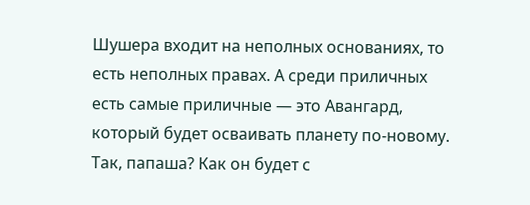Шушера входит на неполных основаниях, то есть неполных правах. А среди приличных есть самые приличные — это Авангард, который будет осваивать планету по-новому. Так, папаша? Как он будет с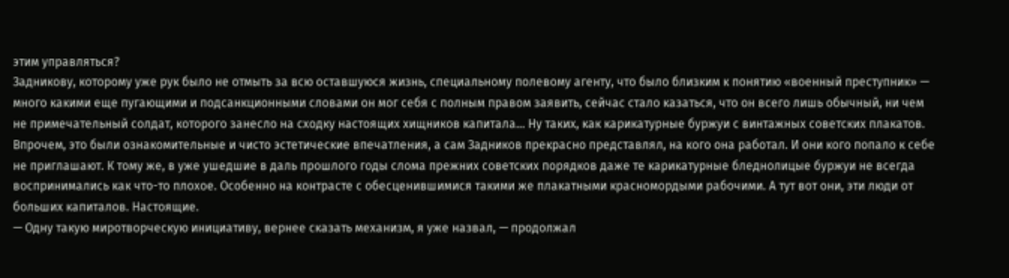этим управляться?
Задникову, которому уже рук было не отмыть за всю оставшуюся жизнь, специальному полевому агенту, что было близким к понятию «военный преступник» — много какими еще пугающими и подсанкционными словами он мог себя с полным правом заявить, сейчас стало казаться, что он всего лишь обычный, ни чем не примечательный солдат, которого занесло на сходку настоящих хищников капитала… Ну таких, как карикатурные буржуи с винтажных советских плакатов.
Впрочем, это были ознакомительные и чисто эстетические впечатления, а сам Задников прекрасно представлял, на кого она работал. И они кого попало к себе не приглашают. К тому же, в уже ушедшие в даль прошлого годы слома прежних советских порядков даже те карикатурные бледнолицые буржуи не всегда воспринимались как что-то плохое. Особенно на контрасте с обесценившимися такими же плакатными красномордыми рабочими. А тут вот они, эти люди от больших капиталов. Настоящие.
— Одну такую миротворческую инициативу, вернее сказать механизм, я уже назвал, — продолжал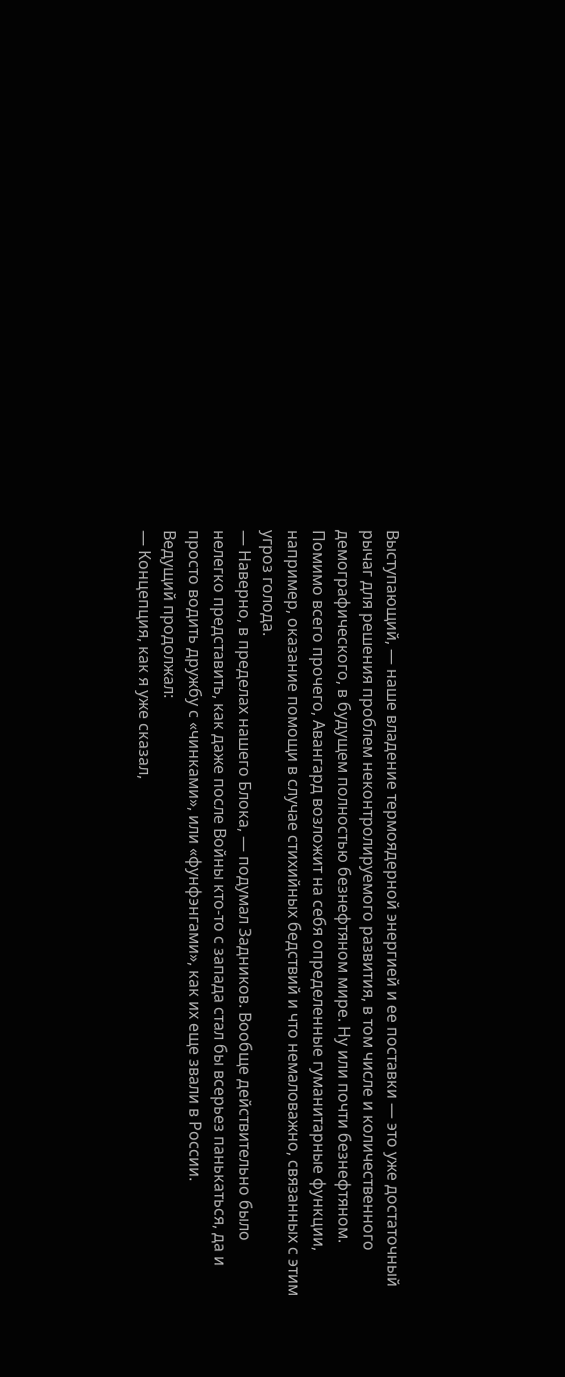Выступающий, — наше владение термоядерной энергией и ее поставки — это уже достаточный рычаг для решения проблем неконтролируемого развития, в том числе и количественного демографического, в будущем полностью безнефтяном мире. Ну или почти безнефтяном.
Помимо всего прочего, Авангард возложит на себя определенные гуманитарные функции, например, оказание помощи в случае стихийных бедствий и что немаловажно, связанных с этим угроз голода.
— Наверно, в пределах нашего Блока, — подумал Задников. Вообще действительно было нелегко представить, как даже после Войны кто-то с запада стал бы всерьез панькаться, да и просто водить дружбу с «чинками», или «фунфэнгами», как их еще звали в России.
Ведущий продолжал:
— Концепция, как я уже сказал,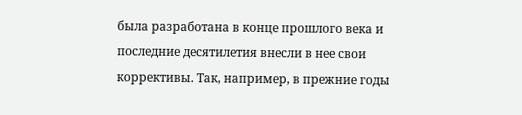была разработана в конце прошлого века и последние десятилетия внесли в нее свои коррективы. Так, например, в прежние годы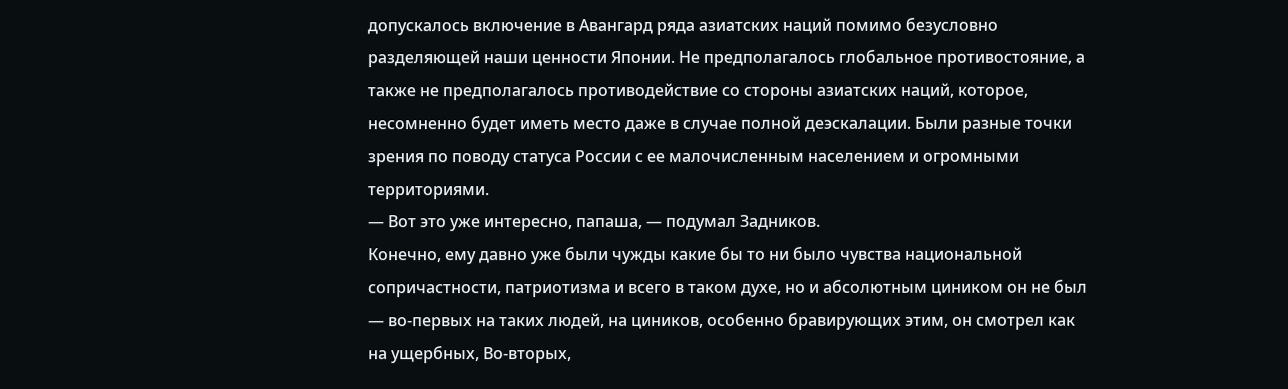допускалось включение в Авангард ряда азиатских наций помимо безусловно разделяющей наши ценности Японии. Не предполагалось глобальное противостояние, а также не предполагалось противодействие со стороны азиатских наций, которое, несомненно будет иметь место даже в случае полной деэскалации. Были разные точки зрения по поводу статуса России с ее малочисленным населением и огромными территориями.
— Вот это уже интересно, папаша, — подумал Задников.
Конечно, ему давно уже были чужды какие бы то ни было чувства национальной сопричастности, патриотизма и всего в таком духе, но и абсолютным циником он не был — во-первых на таких людей, на циников, особенно бравирующих этим, он смотрел как на ущербных, Во-вторых,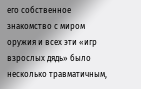его собственное знакомство с миром оружия и всех эти «игр взрослых дядь» было несколько травматичным,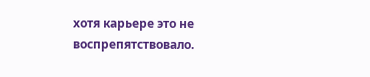хотя карьере это не воспрепятствовало.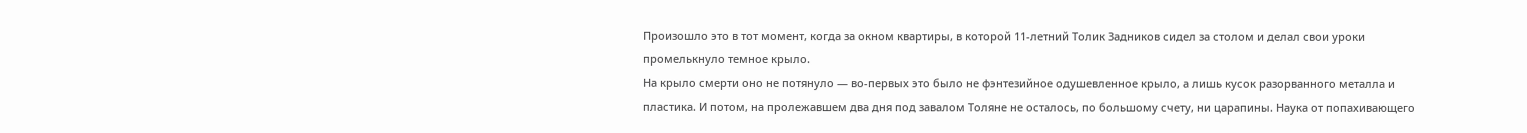Произошло это в тот момент, когда за окном квартиры, в которой 11-летний Толик Задников сидел за столом и делал свои уроки промелькнуло темное крыло.
На крыло смерти оно не потянуло — во-первых это было не фэнтезийное одушевленное крыло, а лишь кусок разорванного металла и пластика. И потом, на пролежавшем два дня под завалом Толяне не осталось, по большому счету, ни царапины. Наука от попахивающего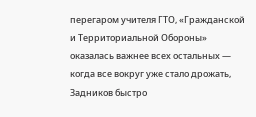перегаром учителя ГТО, «Гражданской и Территориальной Обороны» оказалась важнее всех остальных — когда все вокруг уже стало дрожать, Задников быстро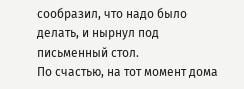сообразил, что надо было делать, и нырнул под письменный стол.
По счастью, на тот момент дома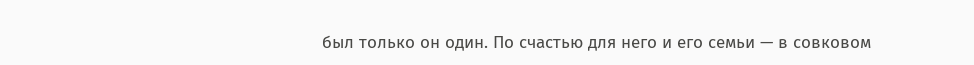был только он один. По счастью для него и его семьи — в совковом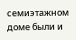семиэтажном доме были и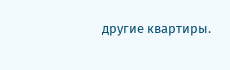другие квартиры.